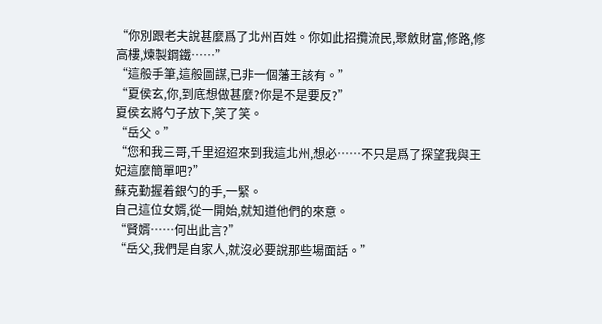“你別跟老夫說甚麼爲了北州百姓。你如此招攬流民,聚斂財富,修路,修高樓,煉製鋼鐵……”
“這般手筆,這般圖謀,已非一個藩王該有。”
“夏侯玄,你,到底想做甚麼?你是不是要反?”
夏侯玄將勺子放下,笑了笑。
“岳父。”
“您和我三哥,千里迢迢來到我這北州,想必……不只是爲了探望我與王妃這麼簡單吧?”
蘇克勤握着銀勺的手,一緊。
自己這位女婿,從一開始,就知道他們的來意。
“賢婿……何出此言?”
“岳父,我們是自家人,就沒必要說那些場面話。”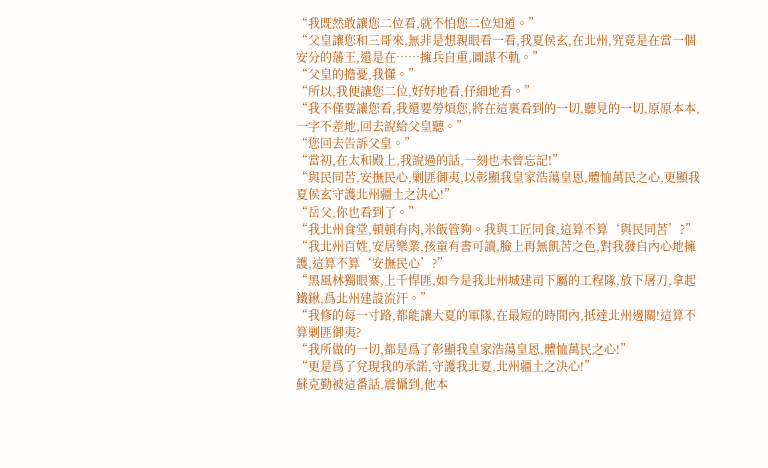“我既然敢讓您二位看,就不怕您二位知道。”
“父皇讓您和三哥來,無非是想親眼看一看,我夏侯玄,在北州,究竟是在當一個安分的藩王,還是在……擁兵自重,圖謀不軌。”
“父皇的擔憂,我懂。”
“所以,我便讓您二位,好好地看,仔細地看。”
“我不僅要讓您看,我還要勞煩您,將在這裏看到的一切,聽見的一切,原原本本,一字不差地,回去說給父皇聽。”
“您回去告訴父皇。”
“當初,在太和殿上,我說過的話,一刻也未曾忘記!”
“與民同苦,安撫民心,剿匪御夷,以彰顯我皇家浩蕩皇恩,體恤萬民之心,更顯我夏侯玄守護北州疆土之決心!”
“岳父,你也看到了。”
“我北州食堂,頓頓有肉,米飯管夠。我與工匠同食,這算不算‘與民同苦’?”
“我北州百姓,安居樂業,孩童有書可讀,臉上再無飢苦之色,對我發自內心地擁護,這算不算‘安撫民心’?”
“黑風林獨眼寨,上千悍匪,如今是我北州城建司下屬的工程隊,放下屠刀,拿起鐵鍬,爲北州建設流汗。”
“我修的每一寸路,都能讓大夏的軍隊,在最短的時間內,抵達北州邊關!這算不算剿匪御夷?
“我所做的一切,都是爲了彰顯我皇家浩蕩皇恩,體恤萬民之心!”
“更是爲了兌現我的承諾,守護我北夏,北州疆土之決心!”
蘇克勤被這番話,震懾到,他本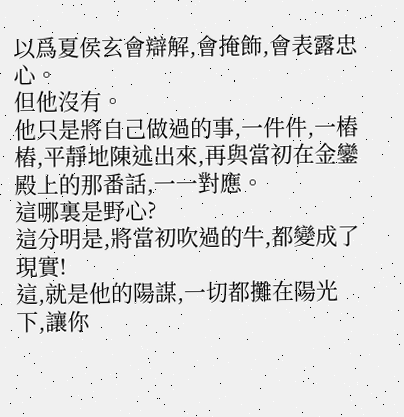以爲夏侯玄會辯解,會掩飾,會表露忠心。
但他沒有。
他只是將自己做過的事,一件件,一樁樁,平靜地陳述出來,再與當初在金鑾殿上的那番話,一一對應。
這哪裏是野心?
這分明是,將當初吹過的牛,都變成了現實!
這,就是他的陽謀,一切都攤在陽光下,讓你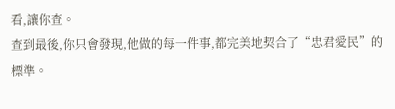看,讓你查。
查到最後,你只會發現,他做的每一件事,都完美地契合了“忠君愛民”的標準。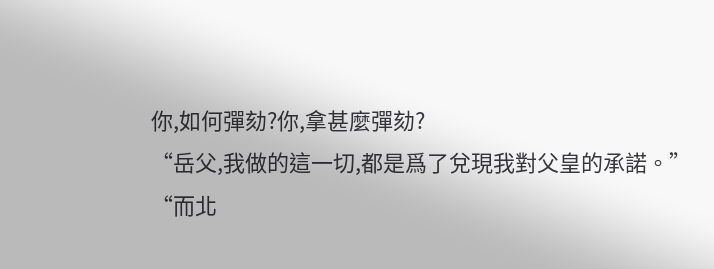你,如何彈劾?你,拿甚麼彈劾?
“岳父,我做的這一切,都是爲了兌現我對父皇的承諾。”
“而北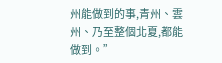州能做到的事,青州、雲州、乃至整個北夏,都能做到。”